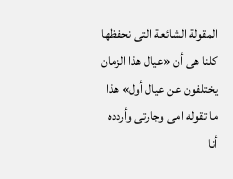المقولة الشائعة التى نحفظها كلنا هى أن «عيال هذا الزمان يختلفون عن عيال أول» هذا ما تقوله امى وجارتى وأردده أنا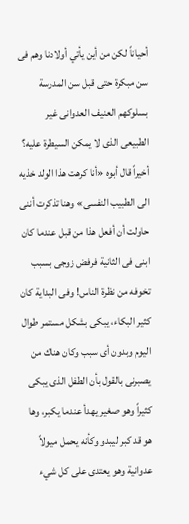أحياناً لكن من أين يأتي أولادنا وهم فى سن مبكرة حتى قبل سن المدرسة بسلوكهم العنيف العدوانى غير الطبيعى الذى لا يمكن السيطرة عليه؟ أخيراً قال أبوه «أنا كرهت هذا الولد خذيه الى الطبيب النفسى» وهنا تذكرت أننى حاولت أن أفعل هذا من قبل عندما كان ابنى فى الثانية فرفض زوجى بسبب تخوفه من نظرة الناس! وفى البداية كان كثير البكاء، يبكى بشكل مستمر طوال اليوم وبدون أى سبب وكان هناك من يصبرنى بالقول بأن الطفل الذى يبكى كثيراً وهو صغير يهدأ عندما يكبر، وها هو قد كبر ليبدو وكأنه يحمل ميولاً عدوانية وهو يعتدى على كل شيء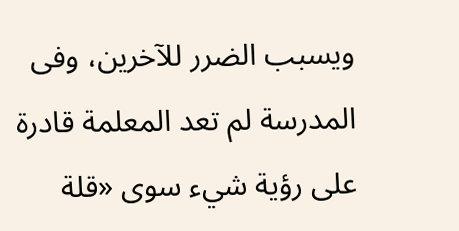ويسبب الضرر للآخرين، وفى المدرسة لم تعد المعلمة قادرة على رؤية شيء سوى «قلة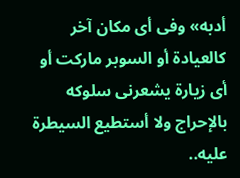أدبه» وفى أى مكان آخر كالعيادة أو السوبر ماركت أو أى زيارة يشعرنى سلوكه بالإحراج ولا أستطيع السيطرة عليه..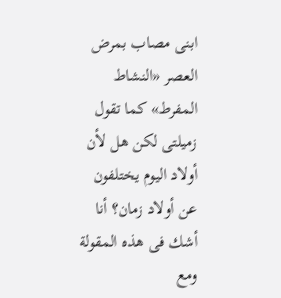ابنى مصاب بمرض العصر «النشاط المفرط» كما تقول زميلتى لكن هل لأن أولاد اليوم يختلفون عن أولاد زمان؟ أنا أشك فى هذه المقولة ومع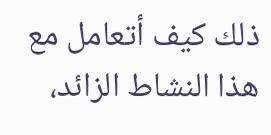ذلك كيف أتعامل مع هذا النشاط الزائد،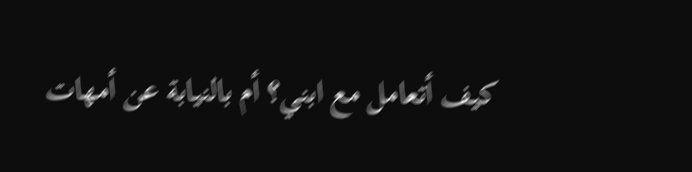كيف أتعامل مع ابني؟ أم بالنيابة عن أمهات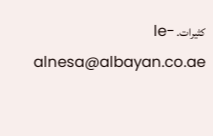كثيرات. le-alnesa@albayan.co.ae